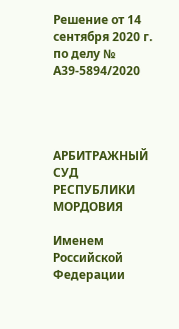Решение от 14 сентября 2020 г. по делу № А39-5894/2020




АРБИТРАЖНЫЙ СУД РЕСПУБЛИКИ МОРДОВИЯ

Именем Российской Федерации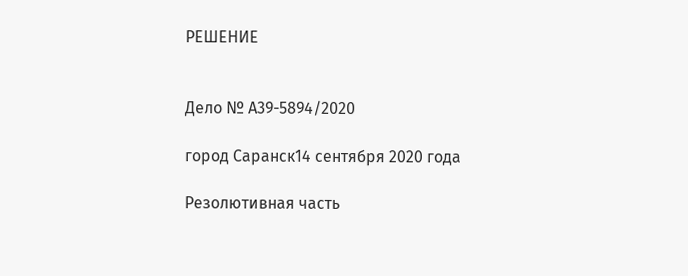РЕШЕНИЕ


Дело № А39-5894/2020

город Саранск14 сентября 2020 года

Резолютивная часть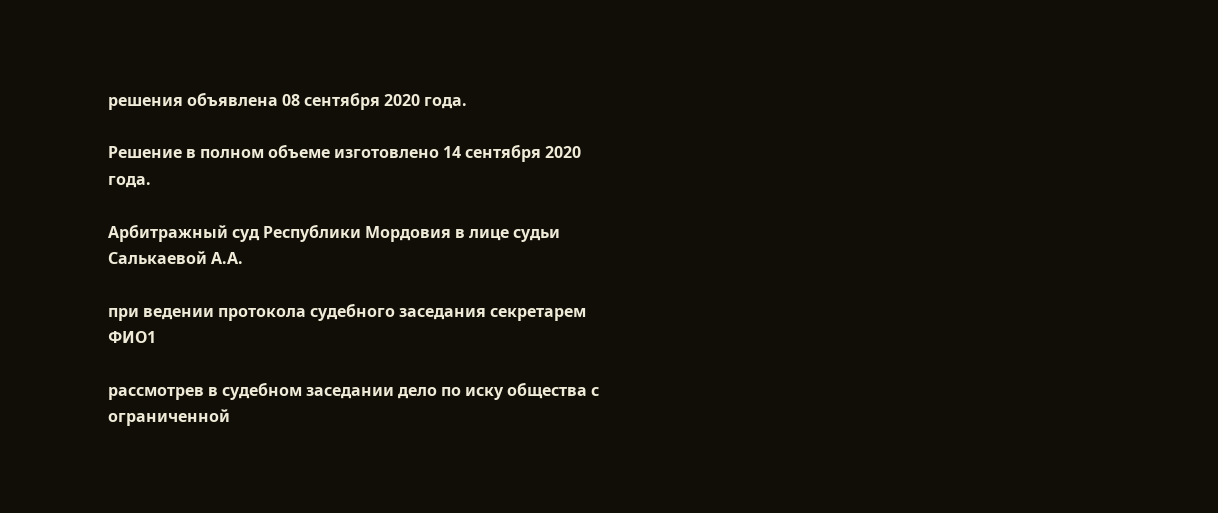решения объявлена 08 сентября 2020 года.

Решение в полном объеме изготовлено 14 сентября 2020 года.

Арбитражный суд Республики Мордовия в лице судьи Салькаевой А.А.

при ведении протокола судебного заседания секретарем ФИО1

рассмотрев в судебном заседании дело по иску общества с ограниченной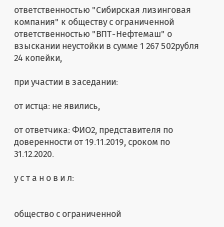ответственностью "Сибирская лизинговая компания" к обществу с ограниченной ответственностью "ВПТ-Нефтемаш" о взыскании неустойки в сумме 1 267 502рубля 24 копейки,

при участии в заседании:

от истца: не явились,

от ответчика: ФИО2, представителя по доверенности от 19.11.2019, сроком по 31.12.2020.

у с т а н о в и л:


общество с ограниченной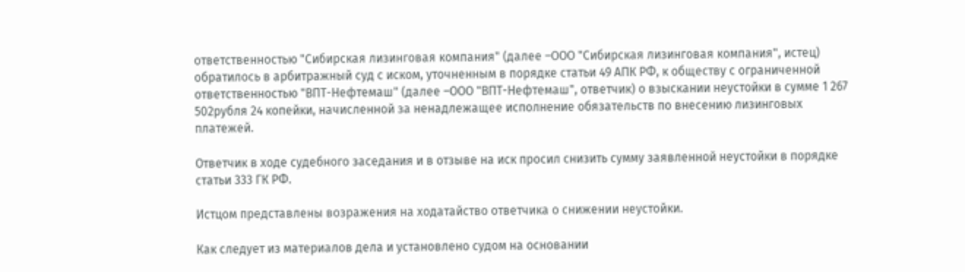ответственностью "Сибирская лизинговая компания" (далее –ООО "Сибирская лизинговая компания", истец) обратилось в арбитражный суд с иском, уточненным в порядке статьи 49 АПК РФ, к обществу с ограниченной ответственностью "ВПТ-Нефтемаш" (далее –ООО "ВПТ-Нефтемаш", ответчик) о взыскании неустойки в сумме 1 267 502рубля 24 копейки, начисленной за ненадлежащее исполнение обязательств по внесению лизинговых платежей.

Ответчик в ходе судебного заседания и в отзыве на иск просил снизить сумму заявленной неустойки в порядке статьи 333 ГК РФ.

Истцом представлены возражения на ходатайство ответчика о снижении неустойки.

Как следует из материалов дела и установлено судом на основании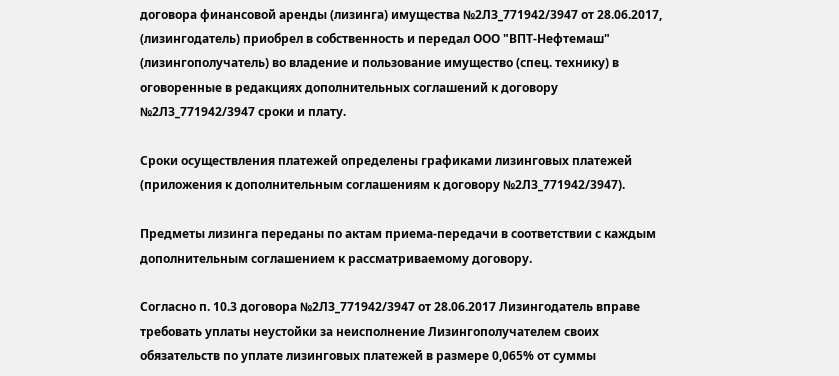договора финансовой аренды (лизинга) имущества №2ЛЗ_771942/3947 от 28.06.2017, (лизингодатель) приобрел в собственность и передал ООО "ВПТ-Нефтемаш" (лизингополучатель) во владение и пользование имущество (спец. технику) в оговоренные в редакциях дополнительных соглашений к договору №2ЛЗ_771942/3947 сроки и плату.

Сроки осуществления платежей определены графиками лизинговых платежей (приложения к дополнительным соглашениям к договору №2ЛЗ_771942/3947).

Предметы лизинга переданы по актам приема-передачи в соответствии с каждым дополнительным соглашением к рассматриваемому договору.

Согласно п. 10.3 договора №2ЛЗ_771942/3947 от 28.06.2017 Лизингодатель вправе требовать уплаты неустойки за неисполнение Лизингополучателем своих обязательств по уплате лизинговых платежей в размере 0,065% от суммы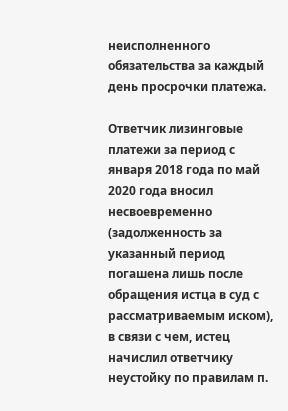неисполненного обязательства за каждый день просрочки платежа.

Ответчик лизинговые платежи за период с января 2018 года по май 2020 года вносил несвоевременно (задолженность за указанный период погашена лишь после обращения истца в суд с рассматриваемым иском), в связи с чем, истец начислил ответчику неустойку по правилам п.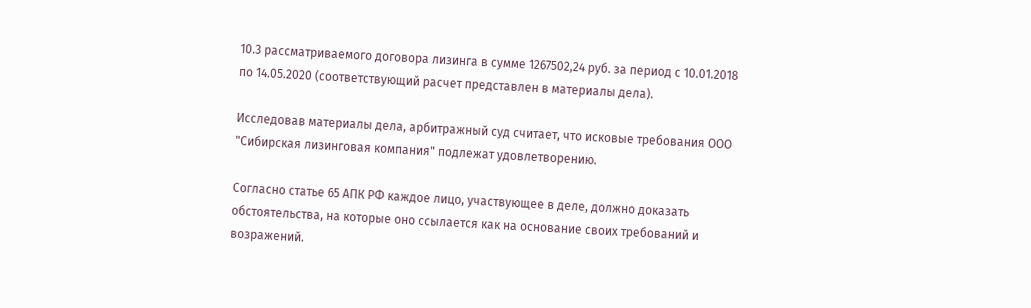10.3 рассматриваемого договора лизинга в сумме 1267502,24 руб. за период с 10.01.2018 по 14.05.2020 (соответствующий расчет представлен в материалы дела).

Исследовав материалы дела, арбитражный суд считает, что исковые требования ООО "Сибирская лизинговая компания" подлежат удовлетворению.

Согласно статье 65 АПК РФ каждое лицо, участвующее в деле, должно доказать обстоятельства, на которые оно ссылается как на основание своих требований и возражений.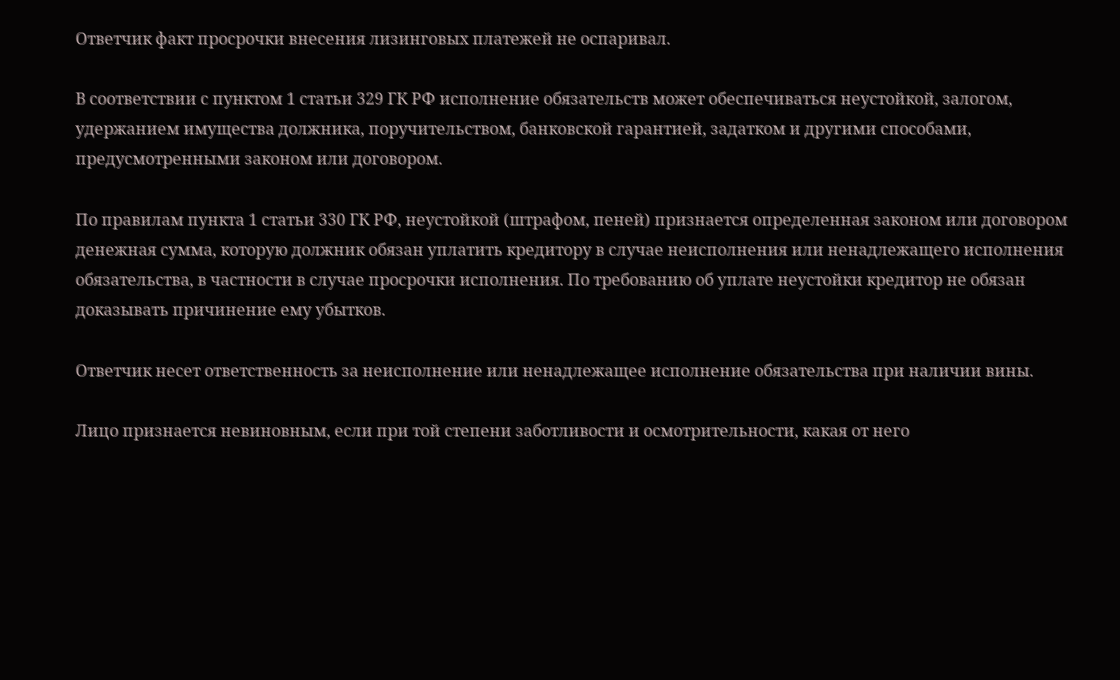Ответчик факт просрочки внесения лизинговых платежей не оспаривал.

В соответствии с пунктом 1 статьи 329 ГК РФ исполнение обязательств может обеспечиваться неустойкой, залогом, удержанием имущества должника, поручительством, банковской гарантией, задатком и другими способами, предусмотренными законом или договором.

По правилам пункта 1 статьи 330 ГК РФ, неустойкой (штрафом, пеней) признается определенная законом или договором денежная сумма, которую должник обязан уплатить кредитору в случае неисполнения или ненадлежащего исполнения обязательства, в частности в случае просрочки исполнения. По требованию об уплате неустойки кредитор не обязан доказывать причинение ему убытков.

Ответчик несет ответственность за неисполнение или ненадлежащее исполнение обязательства при наличии вины.

Лицо признается невиновным, если при той степени заботливости и осмотрительности, какая от него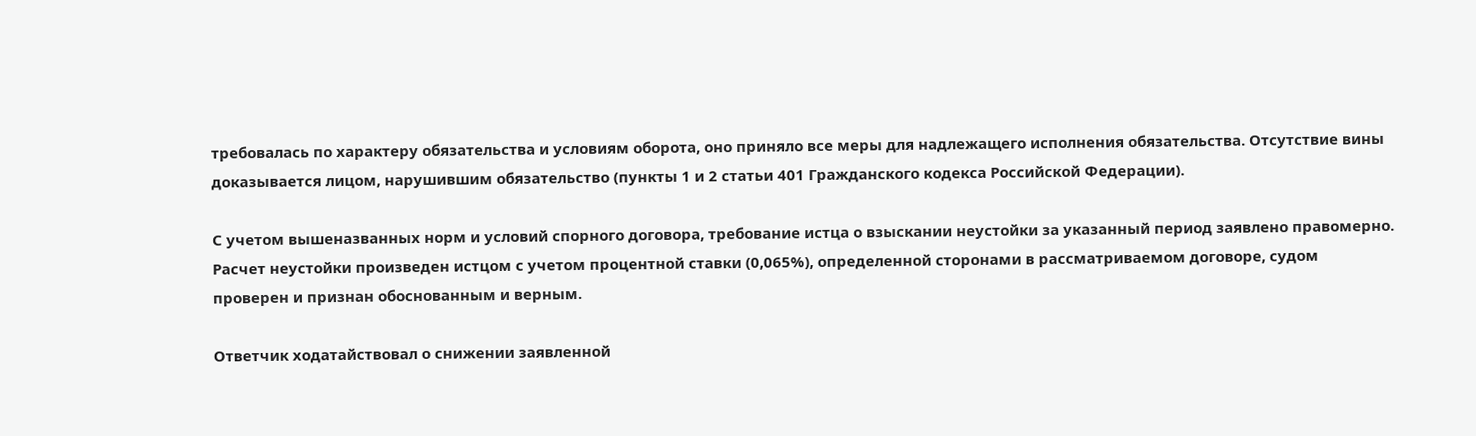требовалась по характеру обязательства и условиям оборота, оно приняло все меры для надлежащего исполнения обязательства. Отсутствие вины доказывается лицом, нарушившим обязательство (пункты 1 и 2 статьи 401 Гражданского кодекса Российской Федерации).

С учетом вышеназванных норм и условий спорного договора, требование истца о взыскании неустойки за указанный период заявлено правомерно. Расчет неустойки произведен истцом с учетом процентной ставки (0,065%), определенной сторонами в рассматриваемом договоре, судом проверен и признан обоснованным и верным.

Ответчик ходатайствовал о снижении заявленной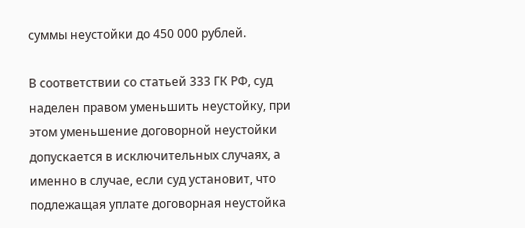суммы неустойки до 450 000 рублей.

В соответствии со статьей 333 ГК РФ, суд наделен правом уменьшить неустойку, при этом уменьшение договорной неустойки допускается в исключительных случаях, а именно в случае, если суд установит, что подлежащая уплате договорная неустойка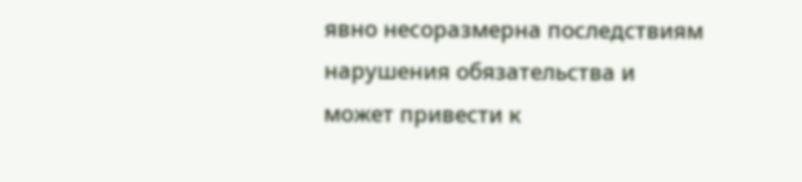явно несоразмерна последствиям нарушения обязательства и может привести к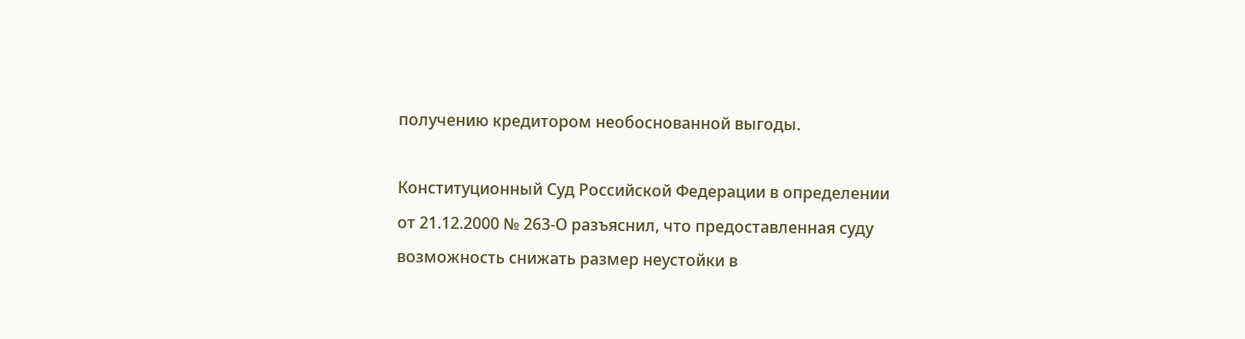получению кредитором необоснованной выгоды.

Конституционный Суд Российской Федерации в определении от 21.12.2000 № 263-О разъяснил, что предоставленная суду возможность снижать размер неустойки в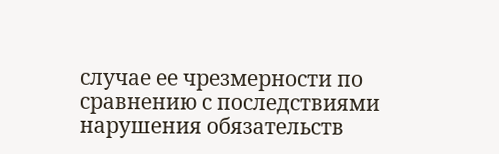случае ее чрезмерности по сравнению с последствиями нарушения обязательств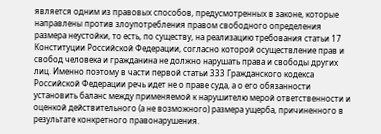является одним из правовых способов, предусмотренных в законе, которые направлены против злоупотребления правом свободного определения размера неустойки, то есть, по существу, на реализацию требования статьи 17 Конституции Российской Федерации, согласно которой осуществление прав и свобод человека и гражданина не должно нарушать права и свободы других лиц. Именно поэтому в части первой статьи 333 Гражданского кодекса Российской Федерации речь идет не о праве суда, а о его обязанности установить баланс между применяемой к нарушителю мерой ответственности и оценкой действительного (а не возможного) размера ущерба, причиненного в результате конкретного правонарушения.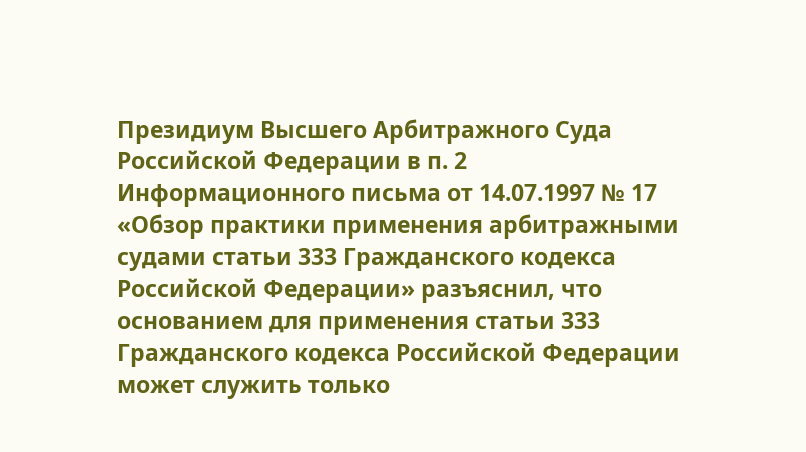Президиум Высшего Арбитражного Суда Российской Федерации в п. 2 Информационного письма от 14.07.1997 № 17 «Обзор практики применения арбитражными судами статьи 333 Гражданского кодекса Российской Федерации» разъяснил, что основанием для применения статьи 333 Гражданского кодекса Российской Федерации может служить только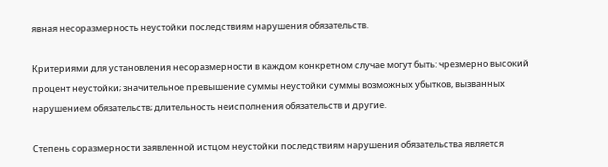явная несоразмерность неустойки последствиям нарушения обязательств.

Критериями для установления несоразмерности в каждом конкретном случае могут быть: чрезмерно высокий процент неустойки; значительное превышение суммы неустойки суммы возможных убытков, вызванных нарушением обязательств; длительность неисполнения обязательств и другие.

Степень соразмерности заявленной истцом неустойки последствиям нарушения обязательства является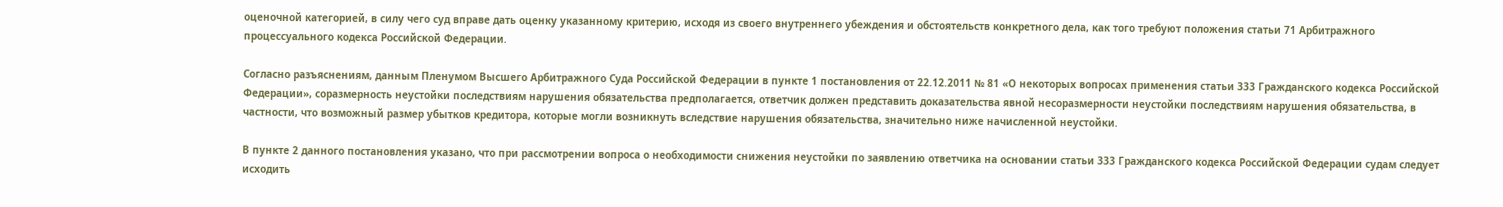оценочной категорией, в силу чего суд вправе дать оценку указанному критерию, исходя из своего внутреннего убеждения и обстоятельств конкретного дела, как того требуют положения статьи 71 Арбитражного процессуального кодекса Российской Федерации.

Согласно разъяснениям, данным Пленумом Высшего Арбитражного Суда Российской Федерации в пункте 1 постановления от 22.12.2011 № 81 «О некоторых вопросах применения статьи 333 Гражданского кодекса Российской Федерации», соразмерность неустойки последствиям нарушения обязательства предполагается, ответчик должен представить доказательства явной несоразмерности неустойки последствиям нарушения обязательства, в частности, что возможный размер убытков кредитора, которые могли возникнуть вследствие нарушения обязательства, значительно ниже начисленной неустойки.

В пункте 2 данного постановления указано, что при рассмотрении вопроса о необходимости снижения неустойки по заявлению ответчика на основании статьи 333 Гражданского кодекса Российской Федерации судам следует исходить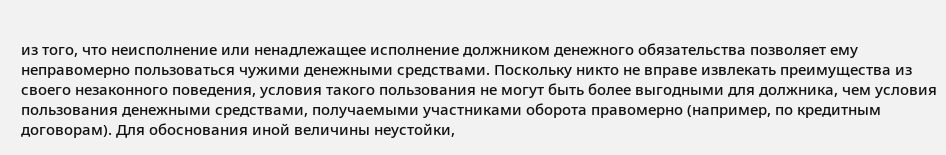из того, что неисполнение или ненадлежащее исполнение должником денежного обязательства позволяет ему неправомерно пользоваться чужими денежными средствами. Поскольку никто не вправе извлекать преимущества из своего незаконного поведения, условия такого пользования не могут быть более выгодными для должника, чем условия пользования денежными средствами, получаемыми участниками оборота правомерно (например, по кредитным договорам). Для обоснования иной величины неустойки,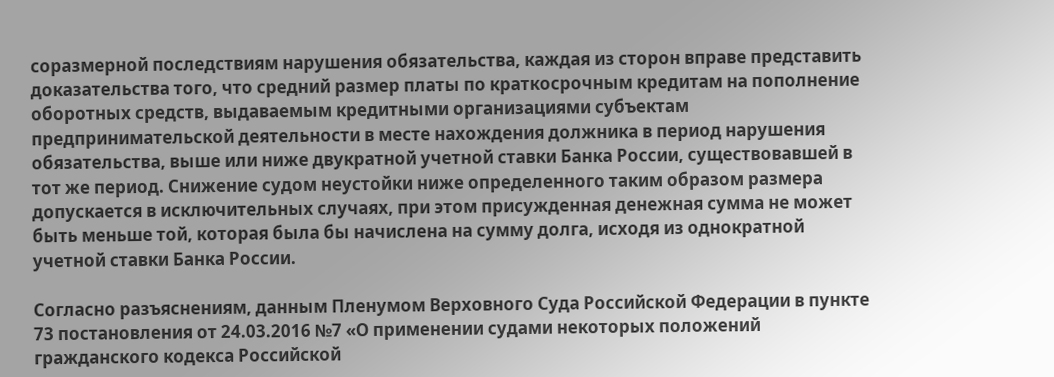соразмерной последствиям нарушения обязательства, каждая из сторон вправе представить доказательства того, что средний размер платы по краткосрочным кредитам на пополнение оборотных средств, выдаваемым кредитными организациями субъектам предпринимательской деятельности в месте нахождения должника в период нарушения обязательства, выше или ниже двукратной учетной ставки Банка России, существовавшей в тот же период. Снижение судом неустойки ниже определенного таким образом размера допускается в исключительных случаях, при этом присужденная денежная сумма не может быть меньше той, которая была бы начислена на сумму долга, исходя из однократной учетной ставки Банка России.

Согласно разъяснениям, данным Пленумом Верховного Суда Российской Федерации в пункте 73 постановления от 24.03.2016 №7 «О применении судами некоторых положений гражданского кодекса Российской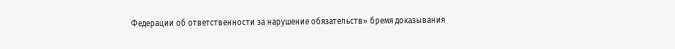Федерации об ответственности за нарушение обязательств» бремя доказывания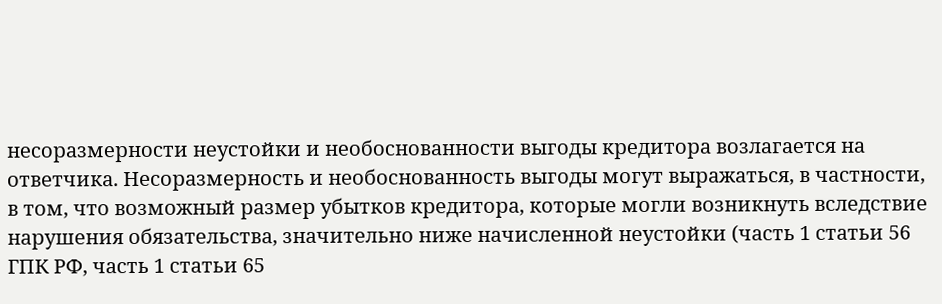несоразмерности неустойки и необоснованности выгоды кредитора возлагается на ответчика. Несоразмерность и необоснованность выгоды могут выражаться, в частности, в том, что возможный размер убытков кредитора, которые могли возникнуть вследствие нарушения обязательства, значительно ниже начисленной неустойки (часть 1 статьи 56 ГПК РФ, часть 1 статьи 65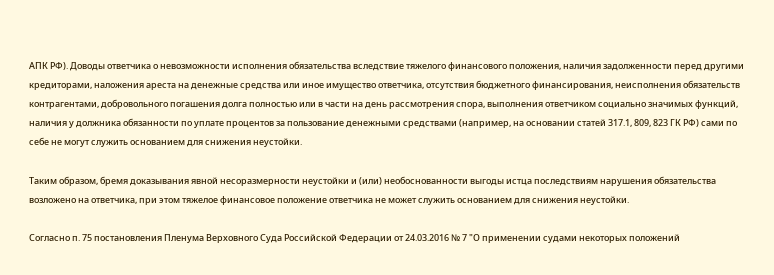АПК РФ). Доводы ответчика о невозможности исполнения обязательства вследствие тяжелого финансового положения, наличия задолженности перед другими кредиторами, наложения ареста на денежные средства или иное имущество ответчика, отсутствия бюджетного финансирования, неисполнения обязательств контрагентами, добровольного погашения долга полностью или в части на день рассмотрения спора, выполнения ответчиком социально значимых функций, наличия у должника обязанности по уплате процентов за пользование денежными средствами (например, на основании статей 317.1, 809, 823 ГК РФ) сами по себе не могут служить основанием для снижения неустойки.

Таким образом, бремя доказывания явной несоразмерности неустойки и (или) необоснованности выгоды истца последствиям нарушения обязательства возложено на ответчика, при этом тяжелое финансовое положение ответчика не может служить основанием для снижения неустойки.

Согласно п. 75 постановления Пленума Верховного Суда Российской Федерации от 24.03.2016 № 7 "О применении судами некоторых положений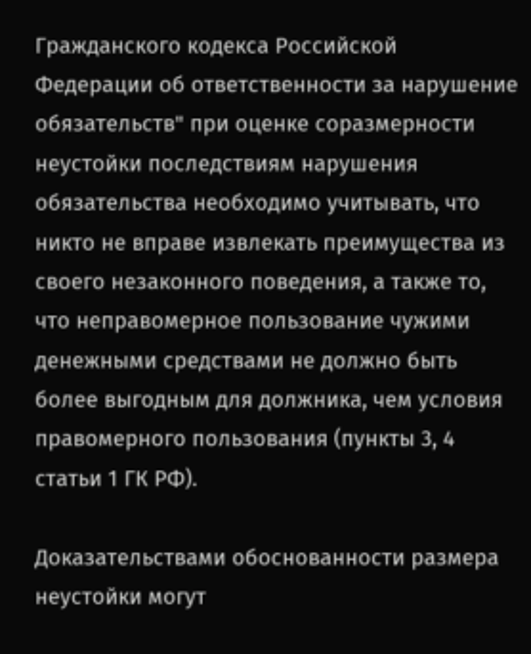Гражданского кодекса Российской Федерации об ответственности за нарушение обязательств" при оценке соразмерности неустойки последствиям нарушения обязательства необходимо учитывать, что никто не вправе извлекать преимущества из своего незаконного поведения, а также то, что неправомерное пользование чужими денежными средствами не должно быть более выгодным для должника, чем условия правомерного пользования (пункты 3, 4 статьи 1 ГК РФ).

Доказательствами обоснованности размера неустойки могут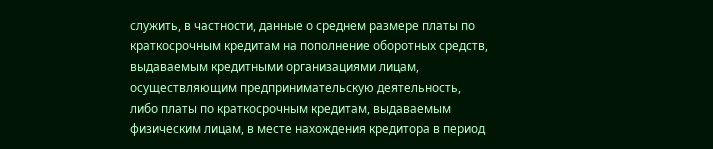служить, в частности, данные о среднем размере платы по краткосрочным кредитам на пополнение оборотных средств, выдаваемым кредитными организациями лицам, осуществляющим предпринимательскую деятельность, либо платы по краткосрочным кредитам, выдаваемым физическим лицам, в месте нахождения кредитора в период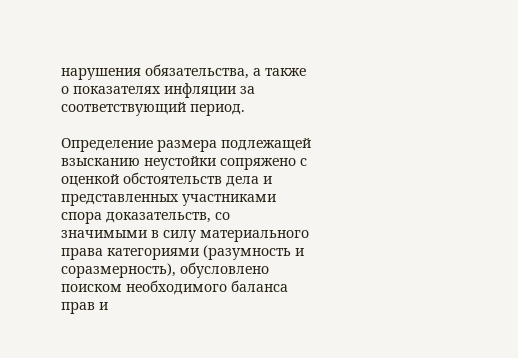нарушения обязательства, а также о показателях инфляции за соответствующий период.

Определение размера подлежащей взысканию неустойки сопряжено с оценкой обстоятельств дела и представленных участниками спора доказательств, со значимыми в силу материального права категориями (разумность и соразмерность), обусловлено поиском необходимого баланса прав и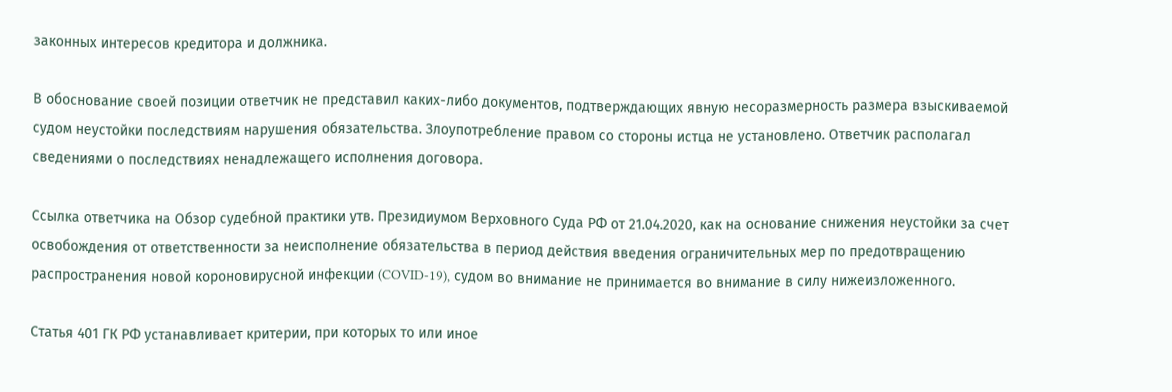законных интересов кредитора и должника.

В обоснование своей позиции ответчик не представил каких-либо документов, подтверждающих явную несоразмерность размера взыскиваемой судом неустойки последствиям нарушения обязательства. Злоупотребление правом со стороны истца не установлено. Ответчик располагал сведениями о последствиях ненадлежащего исполнения договора.

Ссылка ответчика на Обзор судебной практики утв. Президиумом Верховного Суда РФ от 21.04.2020, как на основание снижения неустойки за счет освобождения от ответственности за неисполнение обязательства в период действия введения ограничительных мер по предотвращению распространения новой короновирусной инфекции (COVID-19), судом во внимание не принимается во внимание в силу нижеизложенного.

Статья 401 ГК РФ устанавливает критерии, при которых то или иное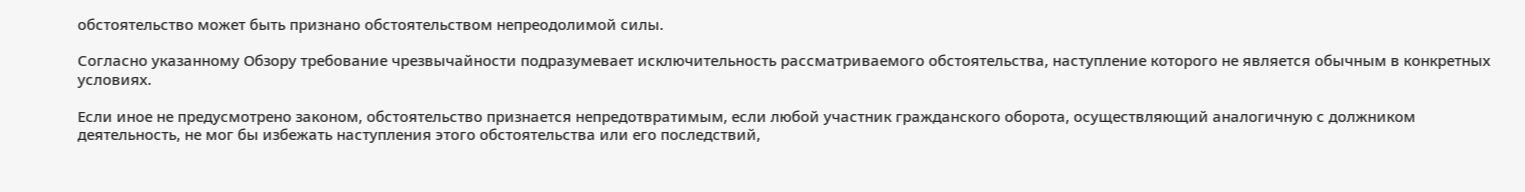обстоятельство может быть признано обстоятельством непреодолимой силы.

Согласно указанному Обзору требование чрезвычайности подразумевает исключительность рассматриваемого обстоятельства, наступление которого не является обычным в конкретных условиях.

Если иное не предусмотрено законом, обстоятельство признается непредотвратимым, если любой участник гражданского оборота, осуществляющий аналогичную с должником деятельность, не мог бы избежать наступления этого обстоятельства или его последствий,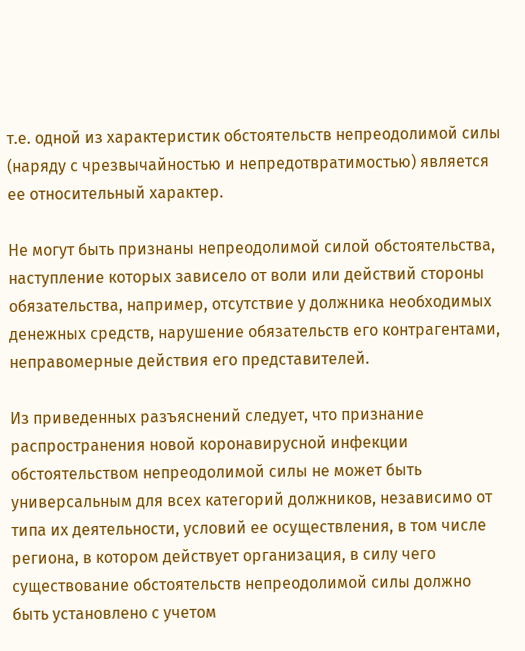т.е. одной из характеристик обстоятельств непреодолимой силы (наряду с чрезвычайностью и непредотвратимостью) является ее относительный характер.

Не могут быть признаны непреодолимой силой обстоятельства, наступление которых зависело от воли или действий стороны обязательства, например, отсутствие у должника необходимых денежных средств, нарушение обязательств его контрагентами, неправомерные действия его представителей.

Из приведенных разъяснений следует, что признание распространения новой коронавирусной инфекции обстоятельством непреодолимой силы не может быть универсальным для всех категорий должников, независимо от типа их деятельности, условий ее осуществления, в том числе региона, в котором действует организация, в силу чего существование обстоятельств непреодолимой силы должно быть установлено с учетом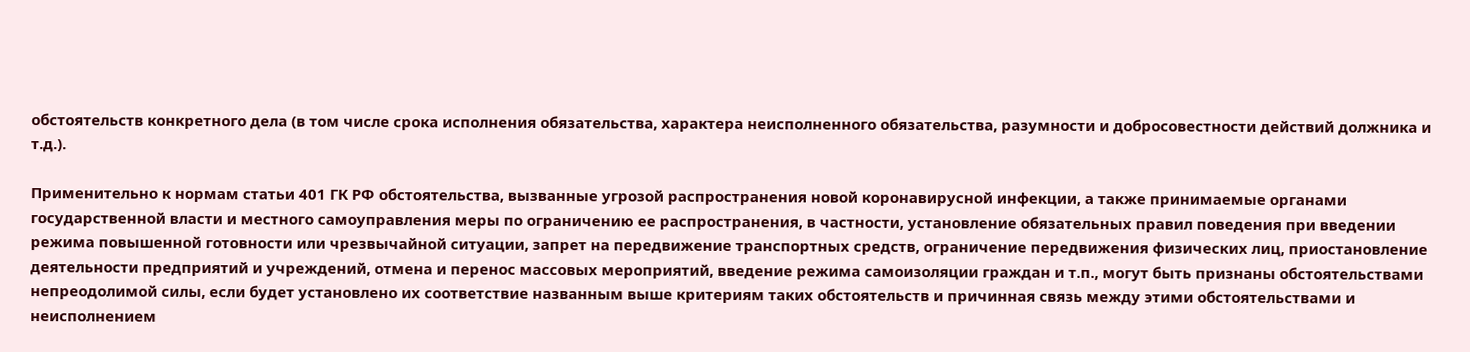обстоятельств конкретного дела (в том числе срока исполнения обязательства, характера неисполненного обязательства, разумности и добросовестности действий должника и т.д.).

Применительно к нормам статьи 401 ГК РФ обстоятельства, вызванные угрозой распространения новой коронавирусной инфекции, а также принимаемые органами государственной власти и местного самоуправления меры по ограничению ее распространения, в частности, установление обязательных правил поведения при введении режима повышенной готовности или чрезвычайной ситуации, запрет на передвижение транспортных средств, ограничение передвижения физических лиц, приостановление деятельности предприятий и учреждений, отмена и перенос массовых мероприятий, введение режима самоизоляции граждан и т.п., могут быть признаны обстоятельствами непреодолимой силы, если будет установлено их соответствие названным выше критериям таких обстоятельств и причинная связь между этими обстоятельствами и неисполнением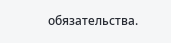обязательства.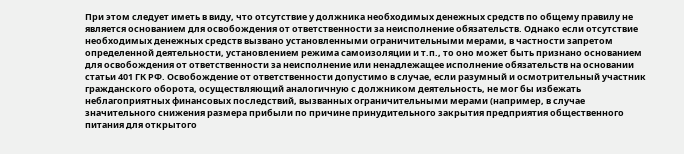При этом следует иметь в виду, что отсутствие у должника необходимых денежных средств по общему правилу не является основанием для освобождения от ответственности за неисполнение обязательств. Однако если отсутствие необходимых денежных средств вызвано установленными ограничительными мерами, в частности запретом определенной деятельности, установлением режима самоизоляции и т.п., то оно может быть признано основанием для освобождения от ответственности за неисполнение или ненадлежащее исполнение обязательств на основании статьи 401 ГК РФ. Освобождение от ответственности допустимо в случае, если разумный и осмотрительный участник гражданского оборота, осуществляющий аналогичную с должником деятельность, не мог бы избежать неблагоприятных финансовых последствий, вызванных ограничительными мерами (например, в случае значительного снижения размера прибыли по причине принудительного закрытия предприятия общественного питания для открытого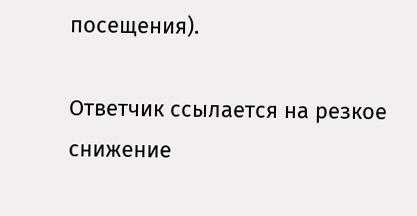посещения).

Ответчик ссылается на резкое снижение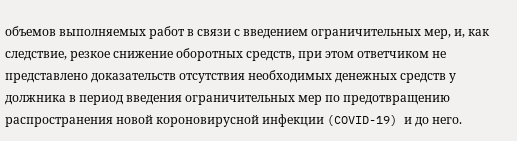объемов выполняемых работ в связи с введением ограничительных мер, и, как следствие, резкое снижение оборотных средств, при этом ответчиком не представлено доказательств отсутствия необходимых денежных средств у должника в период введения ограничительных мер по предотвращению распространения новой короновирусной инфекции (COVID-19) и до него.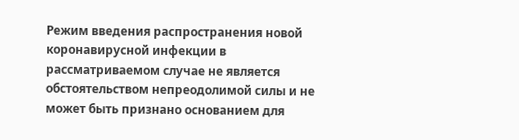Режим введения распространения новой коронавирусной инфекции в рассматриваемом случае не является обстоятельством непреодолимой силы и не может быть признано основанием для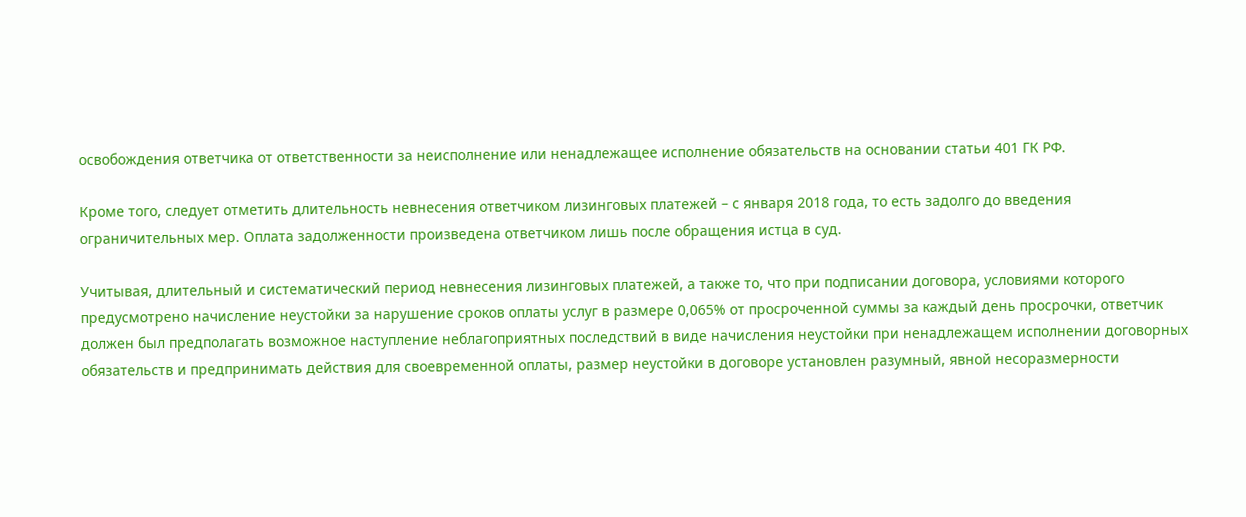освобождения ответчика от ответственности за неисполнение или ненадлежащее исполнение обязательств на основании статьи 401 ГК РФ.

Кроме того, следует отметить длительность невнесения ответчиком лизинговых платежей – с января 2018 года, то есть задолго до введения ограничительных мер. Оплата задолженности произведена ответчиком лишь после обращения истца в суд.

Учитывая, длительный и систематический период невнесения лизинговых платежей, а также то, что при подписании договора, условиями которого предусмотрено начисление неустойки за нарушение сроков оплаты услуг в размере 0,065% от просроченной суммы за каждый день просрочки, ответчик должен был предполагать возможное наступление неблагоприятных последствий в виде начисления неустойки при ненадлежащем исполнении договорных обязательств и предпринимать действия для своевременной оплаты, размер неустойки в договоре установлен разумный, явной несоразмерности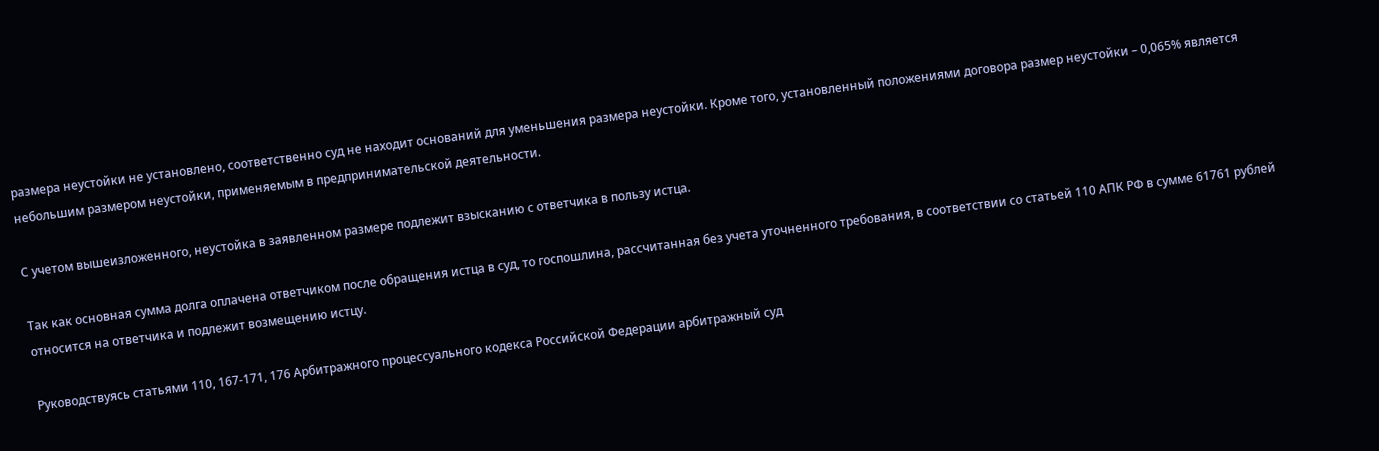размера неустойки не установлено, соответственно суд не находит оснований для уменьшения размера неустойки. Кроме того, установленный положениями договора размер неустойки – 0,065% является небольшим размером неустойки, применяемым в предпринимательской деятельности.

С учетом вышеизложенного, неустойка в заявленном размере подлежит взысканию с ответчика в пользу истца.

Так как основная сумма долга оплачена ответчиком после обращения истца в суд, то госпошлина, рассчитанная без учета уточненного требования, в соответствии со статьей 110 АПК РФ в сумме 61761 рублей относится на ответчика и подлежит возмещению истцу.

Руководствуясь статьями 110, 167-171, 176 Арбитражного процессуального кодекса Российской Федерации арбитражный суд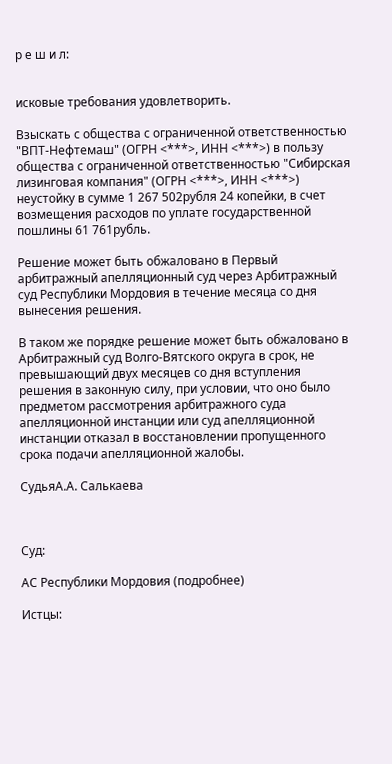р е ш и л:


исковые требования удовлетворить.

Взыскать с общества с ограниченной ответственностью "ВПТ-Нефтемаш" (ОГРН <***>, ИНН <***>) в пользу общества с ограниченной ответственностью "Сибирская лизинговая компания" (ОГРН <***>, ИНН <***>) неустойку в сумме 1 267 502рубля 24 копейки, в счет возмещения расходов по уплате государственной пошлины 61 761рубль.

Решение может быть обжаловано в Первый арбитражный апелляционный суд через Арбитражный суд Республики Мордовия в течение месяца со дня вынесения решения.

В таком же порядке решение может быть обжаловано в Арбитражный суд Волго-Вятского округа в срок, не превышающий двух месяцев со дня вступления решения в законную силу, при условии, что оно было предметом рассмотрения арбитражного суда апелляционной инстанции или суд апелляционной инстанции отказал в восстановлении пропущенного срока подачи апелляционной жалобы.

СудьяА.А. Салькаева



Суд:

АС Республики Мордовия (подробнее)

Истцы: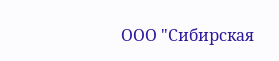ООО "Сибирская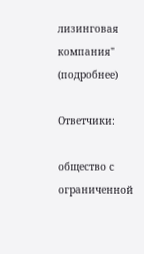лизинговая компания" (подробнее)

Ответчики:

общество с ограниченной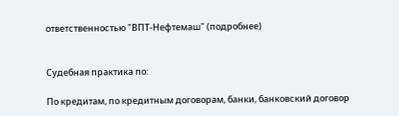ответственностью "ВПТ-Нефтемаш" (подробнее)


Судебная практика по:

По кредитам, по кредитным договорам, банки, банковский договор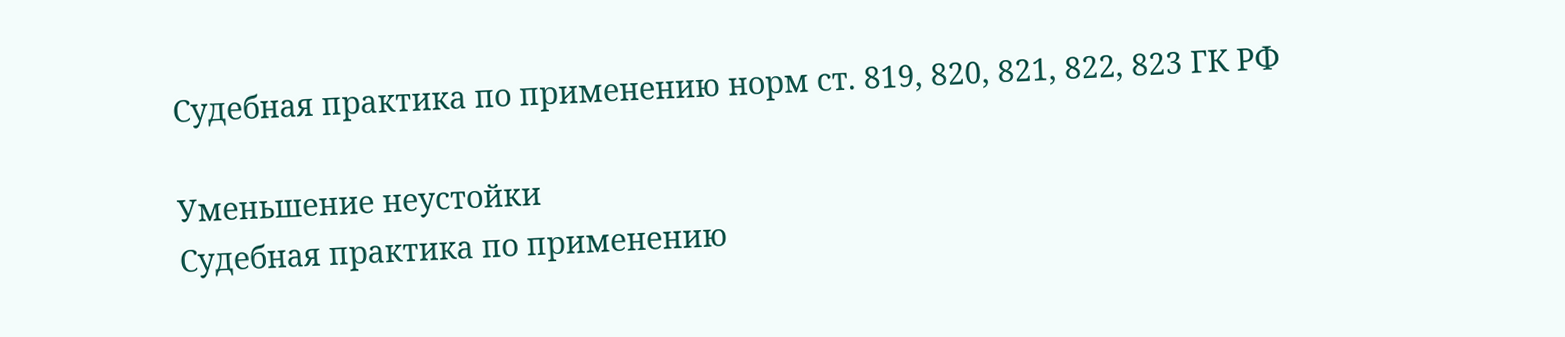Судебная практика по применению норм ст. 819, 820, 821, 822, 823 ГК РФ

Уменьшение неустойки
Судебная практика по применению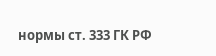нормы ст. 333 ГК РФ